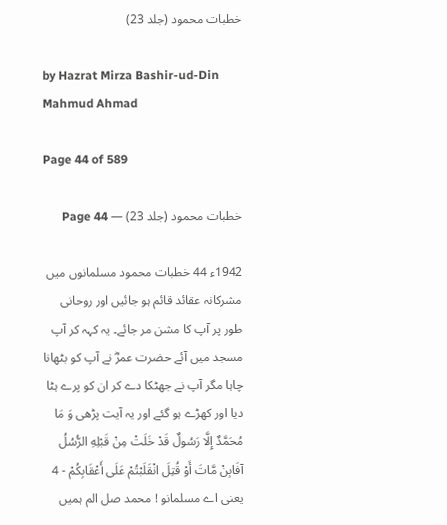خطبات محمود (جلد 23)

by Hazrat Mirza Bashir-ud-Din Mahmud Ahmad

Page 44 of 589

خطبات محمود (جلد 23) — Page 44

1942ء 44 خطبات محمود مسلمانوں میں مشرکانہ عقائد قائم ہو جائیں اور روحانی طور پر آپ کا مشن مر جائے۔ یہ کہہ کر آپ مسجد میں آئے حضرت عمرؓ نے آپ کو بٹھانا چاہا مگر آپ نے جھٹکا دے کر ان کو پرے ہٹا دیا اور کھڑے ہو گئے اور یہ آیت پڑھی وَ مَا مُحَمَّدٌ إِلَّا رَسُولٌ قَدْ خَلَتْ مِنْ قَبْلِهِ الرُّسُلُ آفَابِنْ مَّاتَ أَوْ قُتِلَ انْقَلَبْتُمْ عَلَى أَعْقَابِكُمْ - 4 یعنی اے مسلمانو ! محمد صل الم ہمیں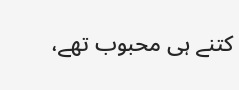کتنے ہی محبوب تھے،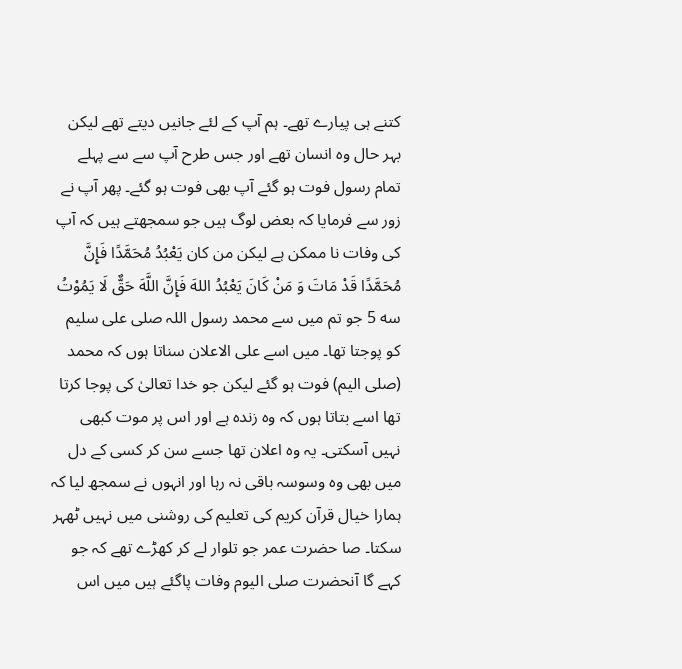کتنے ہی پیارے تھے۔ ہم آپ کے لئے جانیں دیتے تھے لیکن بہر حال وہ انسان تھے اور جس طرح آپ سے سے پہلے تمام رسول فوت ہو گئے آپ بھی فوت ہو گئے۔ پھر آپ نے زور سے فرمایا کہ بعض لوگ ہیں جو سمجھتے ہیں کہ آپ کی وفات نا ممکن ہے لیکن من كان يَعْبُدُ مُحَمَّدًا فَإِنَّ مُحَمَّدًا قَدْ مَاتَ وَ مَنْ كَانَ يَعْبُدُ اللهَ فَإِنَّ اللَّهَ حَقٌّ لَا يَمُوْتُ سه 5 جو تم میں سے محمد رسول اللہ صلی علی سلیم کو پوجتا تھا۔ میں اسے علی الاعلان سناتا ہوں کہ محمد (صلی الیم) فوت ہو گئے لیکن جو خدا تعالیٰ کی پوجا کرتا تھا اسے بتاتا ہوں کہ وہ زندہ ہے اور اس پر موت کبھی نہیں آسکتی۔ یہ وہ اعلان تھا جسے سن کر کسی کے دل میں بھی وہ وسوسہ باقی نہ رہا اور انہوں نے سمجھ لیا کہ ہمارا خیال قرآن کریم کی تعلیم کی روشنی میں نہیں ٹھہر سکتا۔ صا حضرت عمر جو تلوار لے کر کھڑے تھے کہ جو کہے گا آنحضرت صلی الیوم وفات پاگئے ہیں میں اس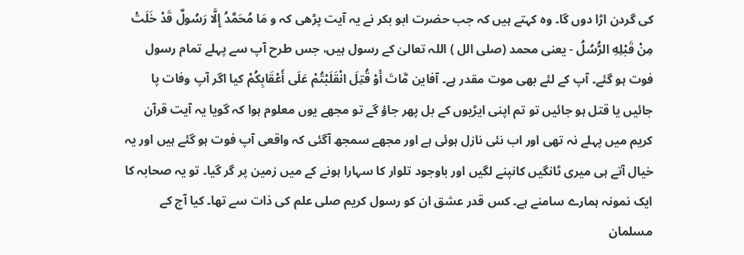کی گردن اڑا دوں گا۔ وہ کہتے ہیں کہ جب حضرت ابو بکر نے یہ آیت پڑھی کہ و مَا مُحَمَّدُ إِلَّا رَسُولٌ قَدْ خَلَتْ مِنْ قَبْلِهِ الرُّسُلُ - یعنی محمد (صلی الل ) اللہ تعالیٰ کے رسول ہیں، جس طرح آپ سے پہلے تمام رسول فوت ہو گئے۔ آپ کے لئے بھی موت مقدر ہے۔ آفاین مَّاتَ أَوْ قُتِلَ انْقَلَبْتُمْ عَلَى أَعْقَابِكُمْ کیا اگر آپ وفات پا جائیں یا قتل ہو جائیں تو تم اپنی ایڑیوں کے بل پھر جاؤ گے تو مجھے یوں معلوم ہوا کہ گویا یہ آیت قرآن کریم میں پہلے نہ تھی اور اب نئی نازل ہوئی ہے اور مجھے سمجھ آگئی کہ واقعی آپ فوت ہو گئے ہیں اور یہ خیال آتے ہی میری ٹانگیں کانپنے لگیں اور باوجود تلوار کا سہارا ہونے کے میں زمین پر گر گیا۔ تو یہ صحابہ کا ایک نمونہ ہمارے سامنے ہے۔ کس قدر عشق ان کو رسول کریم صلی علم کی ذات سے تھا۔ کیا آج کے مسلمان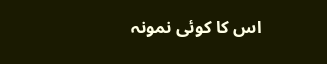اس کا کوئی نمونہ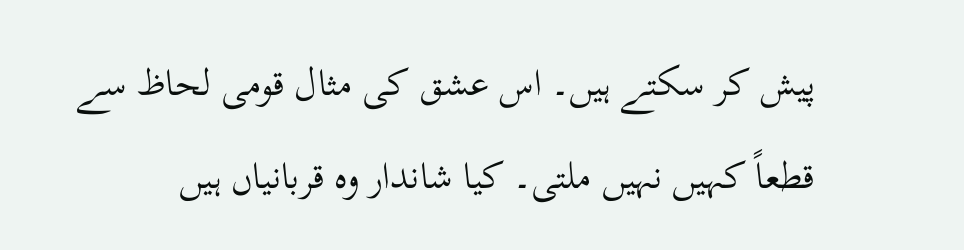پیش کر سکتے ہیں۔ اس عشق کی مثال قومی لحاظ سے قطعاً کہیں نہیں ملتی۔ کیا شاندار وہ قربانیاں ہیں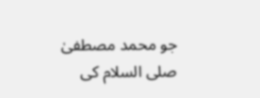جو محمد مصطفیٰ صلی السلام کی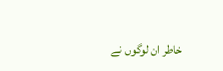خاطر ان لوگوں نے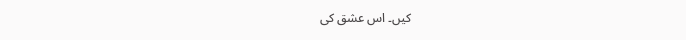کیں۔ اس عشق کی